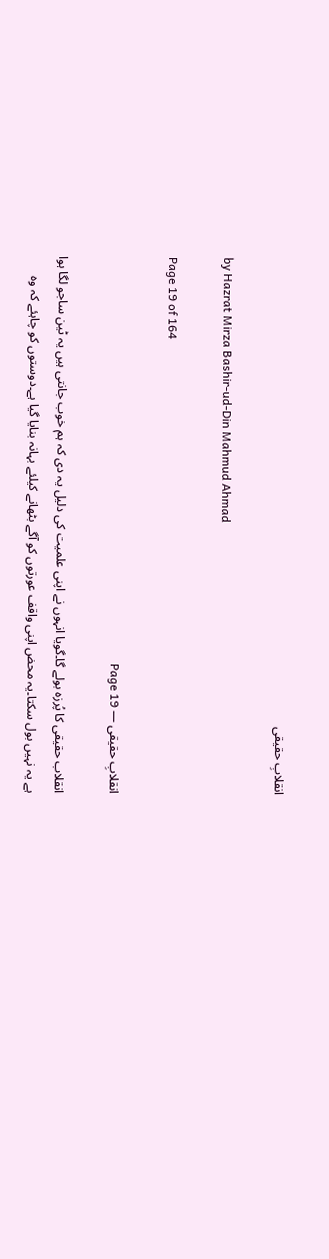انقلابِ حقیقی

by Hazrat Mirza Bashir-ud-Din Mahmud Ahmad

Page 19 of 164

انقلابِ حقیقی — Page 19

انقلاب حقیقی کا پُرزہ بولے گا۔گویا انہوں نے اپنی علمیت کی دلیل یہ دی کہ ہم خوب جانتی ہیں یہ ٹین ساجو لگا ہوا ہے یہ نہیں بول سکتا۔یہ محض اپنی واقف عورتوں کو آگے بٹھانے کیلئے بہانہ بنایا گیا ہے۔دوستوں کو چاہئے کہ وہ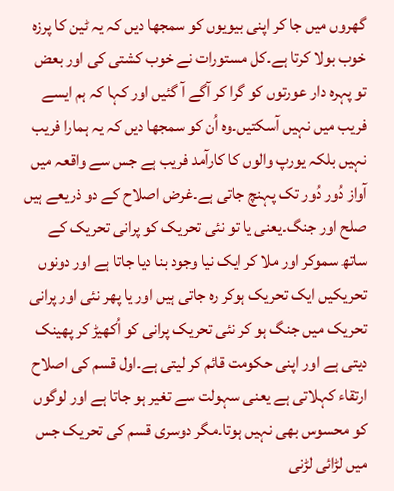گھروں میں جا کر اپنی بیویوں کو سمجھا دیں کہ یہ ٹین کا پرزہ خوب بولا کرتا ہے۔کل مستورات نے خوب کشتی کی اور بعض تو پہرہ دار عورتوں کو گرا کر آگے آ گئیں اور کہا کہ ہم ایسے فریب میں نہیں آسکتیں۔وہ اُن کو سمجھا دیں کہ یہ ہمارا فریب نہیں بلکہ یورپ والوں کا کارآمد فریب ہے جس سے واقعہ میں آواز دُور دُور تک پہنچ جاتی ہے۔غرض اصلاح کے دو ذریعے ہیں صلح اور جنگ۔یعنی یا تو نئی تحریک کو پرانی تحریک کے ساتھ سموکر اور ملا کر ایک نیا وجود بنا دیا جاتا ہے اور دونوں تحریکیں ایک تحریک ہوکر رہ جاتی ہیں اور یا پھر نئی اور پرانی تحریک میں جنگ ہو کر نئی تحریک پرانی کو اُکھیڑ کر پھینک دیتی ہے اور اپنی حکومت قائم کر لیتی ہے۔اول قسم کی اصلاح ارتقاء کہلاتی ہے یعنی سہولت سے تغیر ہو جاتا ہے اور لوگوں کو محسوس بھی نہیں ہوتا۔مگر دوسری قسم کی تحریک جس میں لڑائی لڑنی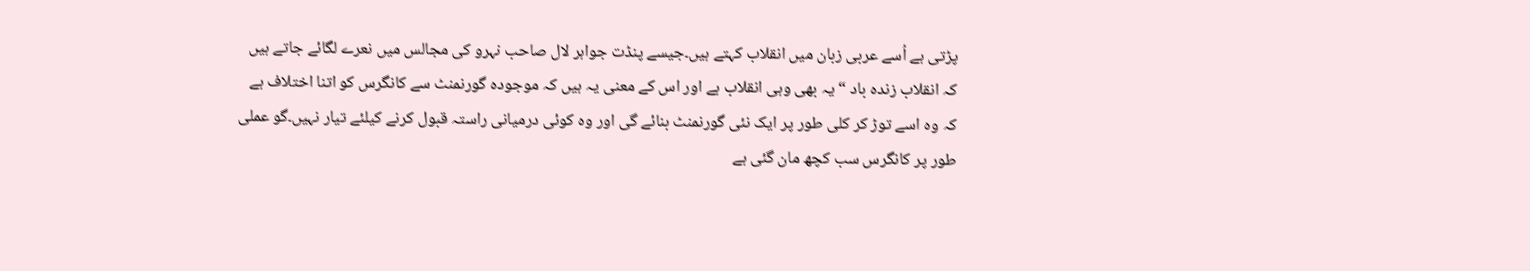پڑتی ہے اُسے عربی زبان میں انقلاب کہتے ہیں۔جیسے پنڈت جواہر لال صاحب نہرو کی مجالس میں نعرے لگائے جاتے ہیں کہ انقلاب زندہ باد “ یہ بھی وہی انقلاب ہے اور اس کے معنی یہ ہیں کہ موجودہ گورنمنٹ سے کانگرس کو اتنا اختلاف ہے کہ وہ اسے توڑ کر کلی طور پر ایک نئی گورنمنٹ بنائے گی اور وہ کوئی درمیانی راستہ قبول کرنے کیلئے تیار نہیں۔گو عملی طور پر کانگرس سب کچھ مان گئی ہے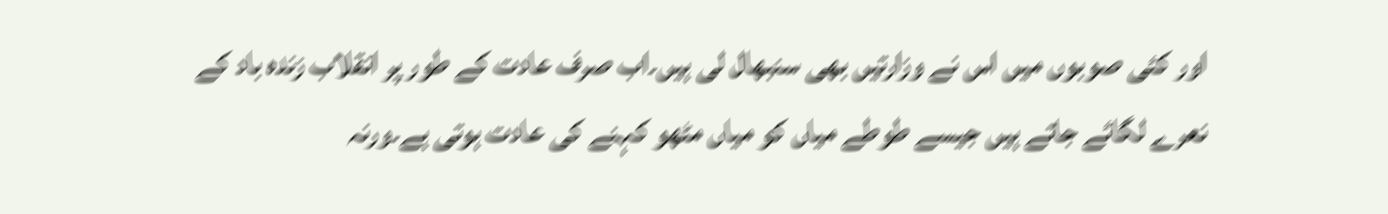اور کئی صوبوں میں اس نے وزارتیں بھی سنبھال لی ہیں۔اب صرف عادت کے طور پر انقلاب زندہ باد کے نعرے لگائے جاتے ہیں جیسے طوطے میاں کو میاں مٹھو کہنے کی عادت ہوتی ہے۔ورنہ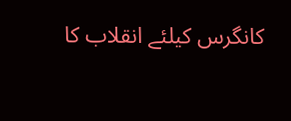کانگرس کیلئے انقلاب کا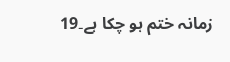زمانہ ختم ہو چکا ہے۔19